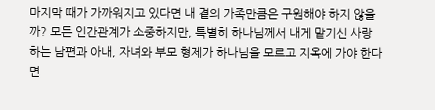마지막 때가 가까워지고 있다면 내 곁의 가족만큼은 구원해야 하지 않을까? 모든 인간관계가 소중하지만, 특별히 하나님께서 내게 맡기신 사랑하는 남편과 아내, 자녀와 부모 형제가 하나님을 모르고 지옥에 가야 한다면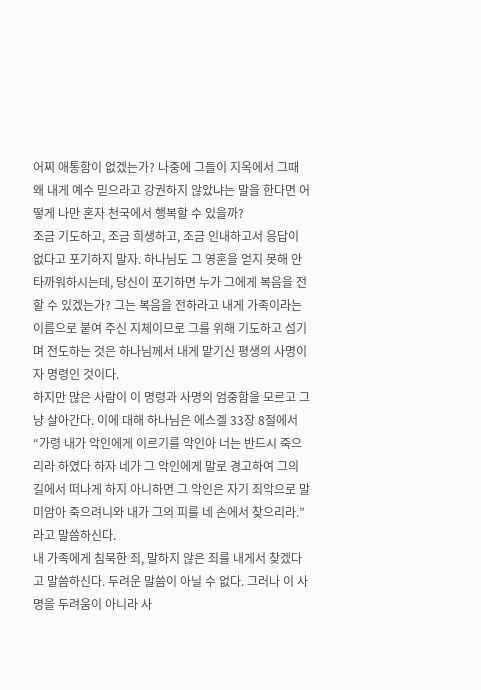어찌 애통함이 없겠는가? 나중에 그들이 지옥에서 그때 왜 내게 예수 믿으라고 강권하지 않았냐는 말을 한다면 어떻게 나만 혼자 천국에서 행복할 수 있을까?
조금 기도하고, 조금 희생하고, 조금 인내하고서 응답이 없다고 포기하지 말자. 하나님도 그 영혼을 얻지 못해 안타까워하시는데, 당신이 포기하면 누가 그에게 복음을 전할 수 있겠는가? 그는 복음을 전하라고 내게 가족이라는 이름으로 붙여 주신 지체이므로 그를 위해 기도하고 섬기며 전도하는 것은 하나님께서 내게 맡기신 평생의 사명이자 명령인 것이다.
하지만 많은 사람이 이 명령과 사명의 엄중함을 모르고 그냥 살아간다. 이에 대해 하나님은 에스겔 33장 8절에서 “가령 내가 악인에게 이르기를 악인아 너는 반드시 죽으리라 하였다 하자 네가 그 악인에게 말로 경고하여 그의 길에서 떠나게 하지 아니하면 그 악인은 자기 죄악으로 말미암아 죽으려니와 내가 그의 피를 네 손에서 찾으리라.”라고 말씀하신다.
내 가족에게 침묵한 죄, 말하지 않은 죄를 내게서 찾겠다고 말씀하신다. 두려운 말씀이 아닐 수 없다. 그러나 이 사명을 두려움이 아니라 사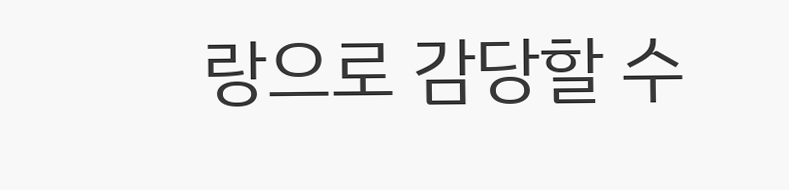랑으로 감당할 수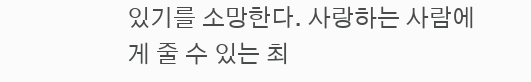있기를 소망한다. 사랑하는 사람에게 줄 수 있는 최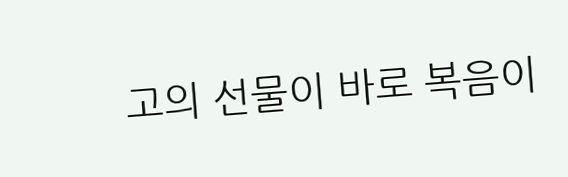고의 선물이 바로 복음이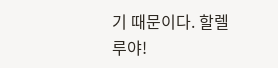기 때문이다. 할렐루야!